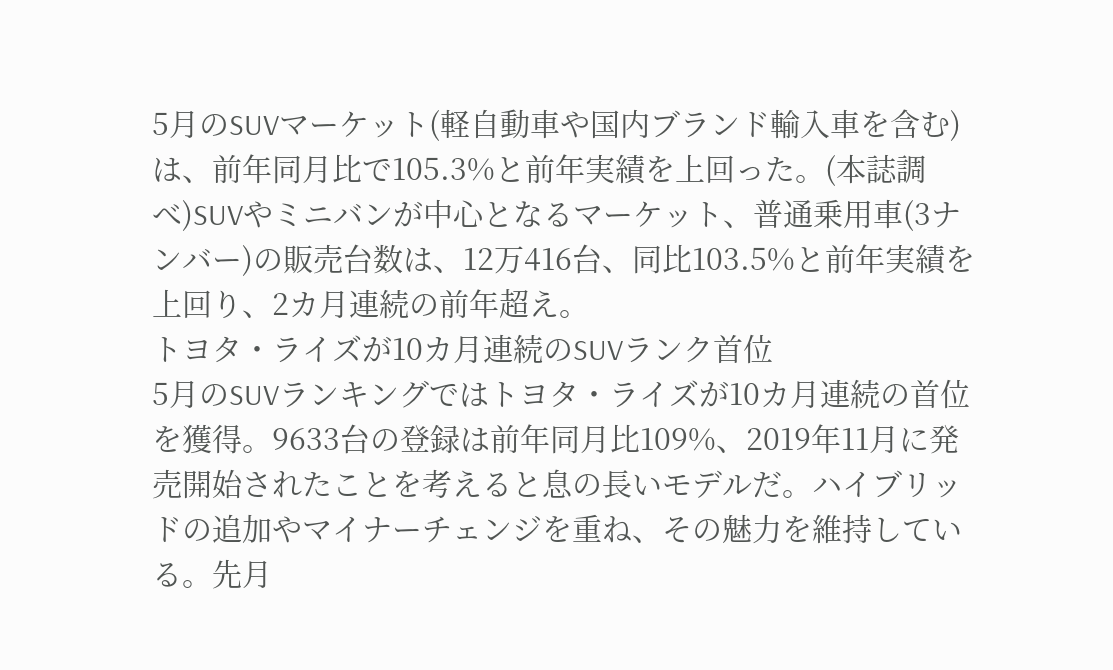5月のSUVマーケット(軽自動車や国内ブランド輸入車を含む)は、前年同月比で105.3%と前年実績を上回った。(本誌調べ)SUVやミニバンが中心となるマーケット、普通乗用車(3ナンバー)の販売台数は、12万416台、同比103.5%と前年実績を上回り、2カ月連続の前年超え。
トヨタ・ライズが10カ月連続のSUVランク首位
5月のSUVランキングではトヨタ・ライズが10カ月連続の首位を獲得。9633台の登録は前年同月比109%、2019年11月に発売開始されたことを考えると息の長いモデルだ。ハイブリッドの追加やマイナーチェンジを重ね、その魅力を維持している。先月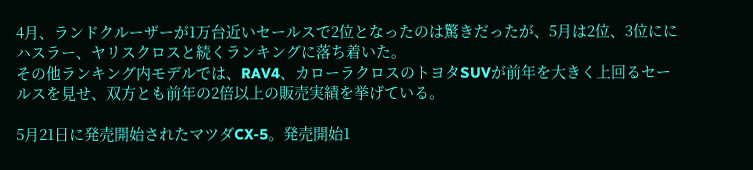4月、ランドクルーザーが1万台近いセールスで2位となったのは驚きだったが、5月は2位、3位ににハスラー、ヤリスクロスと続くランキングに落ち着いた。
その他ランキング内モデルでは、RAV4、カローラクロスのトヨタSUVが前年を大きく上回るセールスを見せ、双方とも前年の2倍以上の販売実績を挙げている。

5月21日に発売開始されたマツダCX-5。発売開始1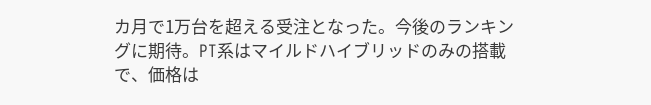カ月で1万台を超える受注となった。今後のランキングに期待。PT系はマイルドハイブリッドのみの搭載で、価格は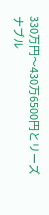330万円〜430万6500円とリーズナブル